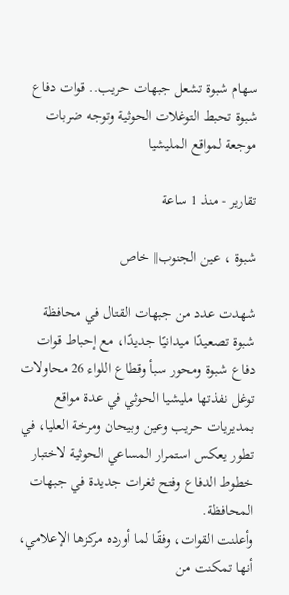سهام شبوة تشعل جبهات حريب.. قوات دفاع شبوة تحبط التوغلات الحوثية وتوجه ضربات موجعة لمواقع المليشيا

تقارير - منذ 1 ساعة

شبوة ، عين الجنوب|| خاص

شهدت عدد من جبهات القتال في محافظة شبوة تصعيدًا ميدانيًا جديدًا، مع إحباط قوات دفاع شبوة ومحور سبأ وقطاع اللواء 26 محاولات توغل نفذتها مليشيا الحوثي في عدة مواقع بمديريات حريب وعين وبيحان ومرخة العليا، في تطور يعكس استمرار المساعي الحوثية لاختبار خطوط الدفاع وفتح ثغرات جديدة في جبهات المحافظة.
وأعلنت القوات، وفقًا لما أورده مركزها الإعلامي، أنها تمكنت من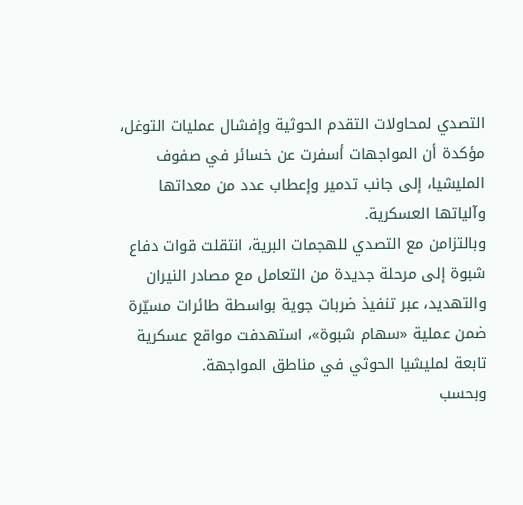التصدي لمحاولات التقدم الحوثية وإفشال عمليات التوغل، مؤكدة أن المواجهات أسفرت عن خسائر في صفوف المليشيا، إلى جانب تدمير وإعطاب عدد من معداتها وآلياتها العسكرية.
وبالتزامن مع التصدي للهجمات البرية، انتقلت قوات دفاع شبوة إلى مرحلة جديدة من التعامل مع مصادر النيران والتهديد، عبر تنفيذ ضربات جوية بواسطة طائرات مسيّرة ضمن عملية «سهام شبوة»، استهدفت مواقع عسكرية تابعة لمليشيا الحوثي في مناطق المواجهة.
وبحسب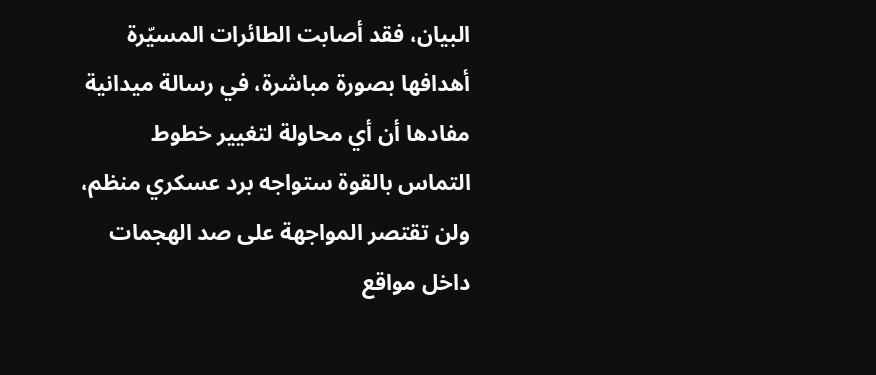البيان، فقد أصابت الطائرات المسيّرة أهدافها بصورة مباشرة، في رسالة ميدانية مفادها أن أي محاولة لتغيير خطوط التماس بالقوة ستواجه برد عسكري منظم، ولن تقتصر المواجهة على صد الهجمات داخل مواقع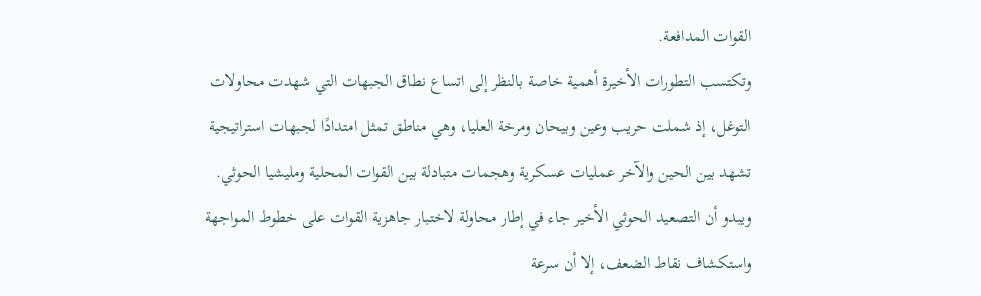القوات المدافعة.
وتكتسب التطورات الأخيرة أهمية خاصة بالنظر إلى اتساع نطاق الجبهات التي شهدت محاولات التوغل، إذ شملت حريب وعين وبيحان ومرخة العليا، وهي مناطق تمثل امتدادًا لجبهات استراتيجية تشهد بين الحين والآخر عمليات عسكرية وهجمات متبادلة بين القوات المحلية ومليشيا الحوثي.
ويبدو أن التصعيد الحوثي الأخير جاء في إطار محاولة لاختبار جاهزية القوات على خطوط المواجهة واستكشاف نقاط الضعف، إلا أن سرعة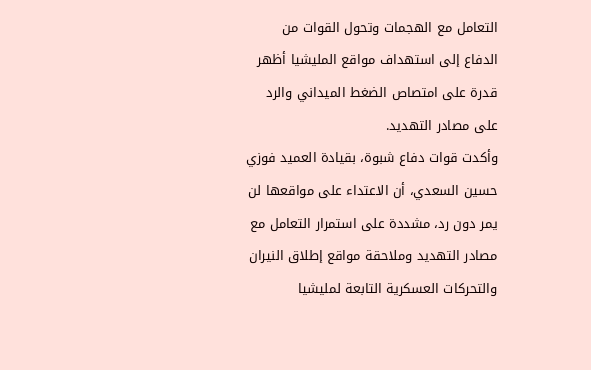التعامل مع الهجمات وتحول القوات من الدفاع إلى استهداف مواقع المليشيا أظهر قدرة على امتصاص الضغط الميداني والرد على مصادر التهديد.
وأكدت قوات دفاع شبوة، بقيادة العميد فوزي حسين السعدي، أن الاعتداء على مواقعها لن يمر دون رد، مشددة على استمرار التعامل مع مصادر التهديد وملاحقة مواقع إطلاق النيران والتحركات العسكرية التابعة لمليشيا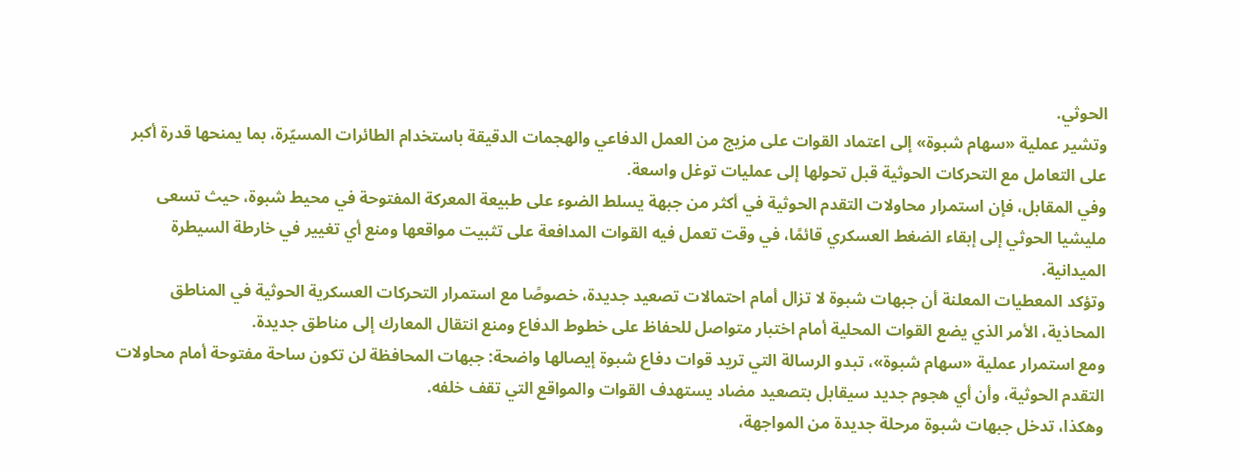الحوثي.
وتشير عملية «سهام شبوة» إلى اعتماد القوات على مزيج من العمل الدفاعي والهجمات الدقيقة باستخدام الطائرات المسيّرة، بما يمنحها قدرة أكبر على التعامل مع التحركات الحوثية قبل تحولها إلى عمليات توغل واسعة.
وفي المقابل، فإن استمرار محاولات التقدم الحوثية في أكثر من جبهة يسلط الضوء على طبيعة المعركة المفتوحة في محيط شبوة، حيث تسعى مليشيا الحوثي إلى إبقاء الضغط العسكري قائمًا، في وقت تعمل فيه القوات المدافعة على تثبيت مواقعها ومنع أي تغيير في خارطة السيطرة الميدانية.
وتؤكد المعطيات المعلنة أن جبهات شبوة لا تزال أمام احتمالات تصعيد جديدة، خصوصًا مع استمرار التحركات العسكرية الحوثية في المناطق المحاذية، الأمر الذي يضع القوات المحلية أمام اختبار متواصل للحفاظ على خطوط الدفاع ومنع انتقال المعارك إلى مناطق جديدة.
ومع استمرار عملية «سهام شبوة»، تبدو الرسالة التي تريد قوات دفاع شبوة إيصالها واضحة: جبهات المحافظة لن تكون ساحة مفتوحة أمام محاولات التقدم الحوثية، وأن أي هجوم جديد سيقابل بتصعيد مضاد يستهدف القوات والمواقع التي تقف خلفه.
وهكذا، تدخل جبهات شبوة مرحلة جديدة من المواجهة،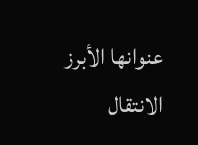عنوانها الأبرز الانتقال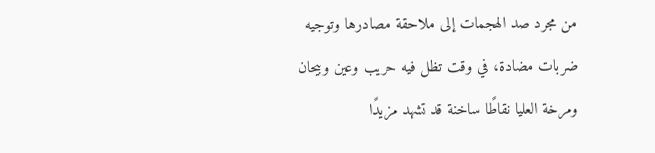من مجرد صد الهجمات إلى ملاحقة مصادرها وتوجيه ضربات مضادة، في وقت تظل فيه حريب وعين وبيحان ومرخة العليا نقاطًا ساخنة قد تشهد مزيدًا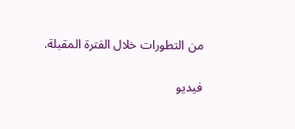من التطورات خلال الفترة المقبلة.

فيديو